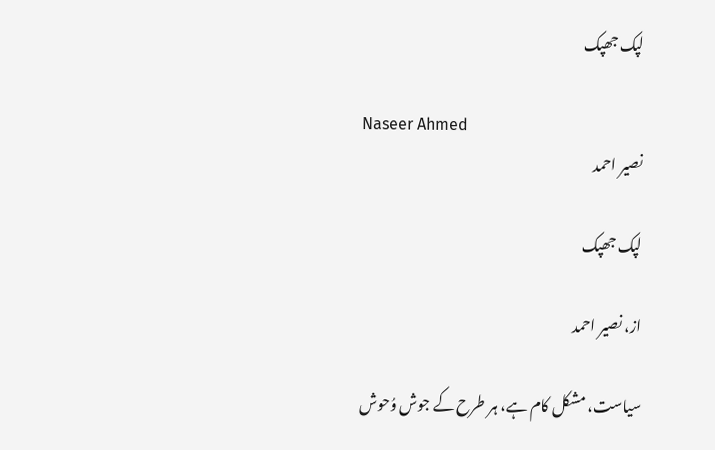لپک جھپک

Naseer Ahmed
نصیر احمد

لپک جھپک

از، نصیر احمد

سیاست، مشکل کام ہے، ہر طرح کے جوش وُحوش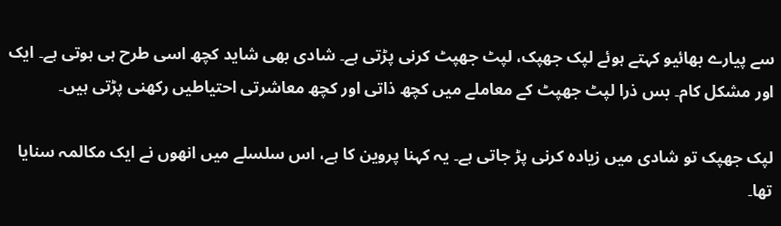سے پیارے بھائیو کہتے ہوئے لپک جھپک، لپٹ جھپٹ کرنی پڑتی ہے۔ شادی بھی شاید کچھ اسی طرح ہی ہوتی ہے۔ ایک اور مشکل کام۔ بس ذرا لپٹ جھپٹ کے معاملے میں کچھ ذاتی اور کچھ معاشرتی احتیاطیں رکھنی پڑتی ہیں۔

لپک جھپک تو شادی میں زیادہ کرنی پڑ جاتی ہے۔ یہ کہنا پروین کا ہے، اس سلسلے میں انھوں نے ایک مکالمہ سنایا تھا۔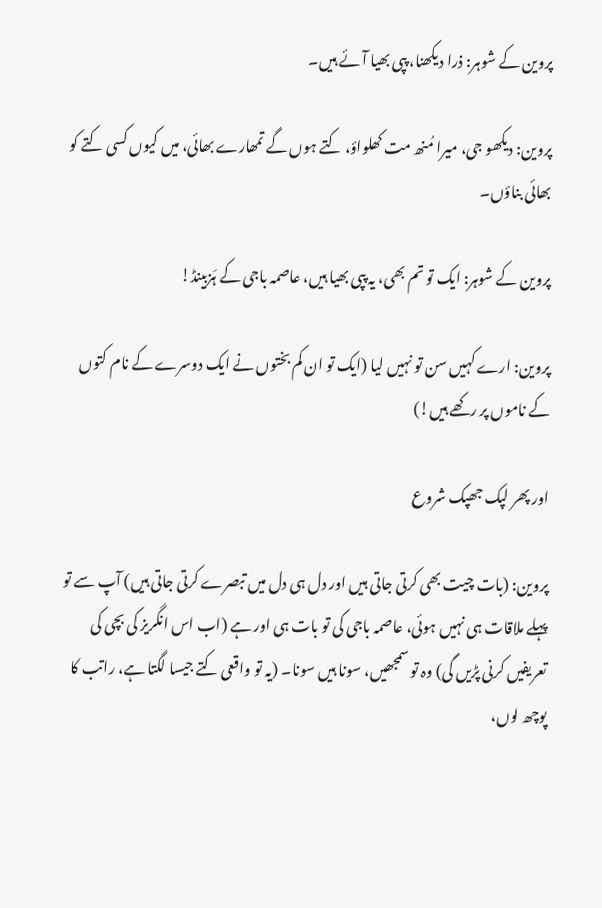پروین کے شوہر: ذرا دیکھنا، پپی بھیا آئے ہیں۔

پروین: دیکھو جی، میرا مُنھ مت کھلواؤ، کتے ہوں گے تمھارے بھائی، میں کیوں کسی کتے کو بھائی بناؤں۔

پروین کے شوہر: ایک تو تم بھی، یہ پپی بھیا ہیں، عاصمہ باجی کے ہَزبینڈ!

پروین: ارے کہیں سن تو نہیں لیا (ایک تو ان کم بختوں نے ایک دوسرے کے نام کتوں کے ناموں پر رکھے ہیں!)

اور پھر لپک جھپک شروع

پروین: (بات چیت بھی کرتی جاتی ہیں اور دل ہی دل میں تبصرے کرتی جاتی ہیں) آپ سے تو پہلے ملاقات ہی نہیں ہوئی، عاصمہ باجی کی تو بات ہی اور ہے (اب اس انگریز کی بچی کی تعریفیں کرنی پڑیں گی) وہ تو سمجھیں، سونا ہیں سونا۔ (یہ تو واقعی کتے جیسا لگتا ہے، راتب کا پوچھ لوں،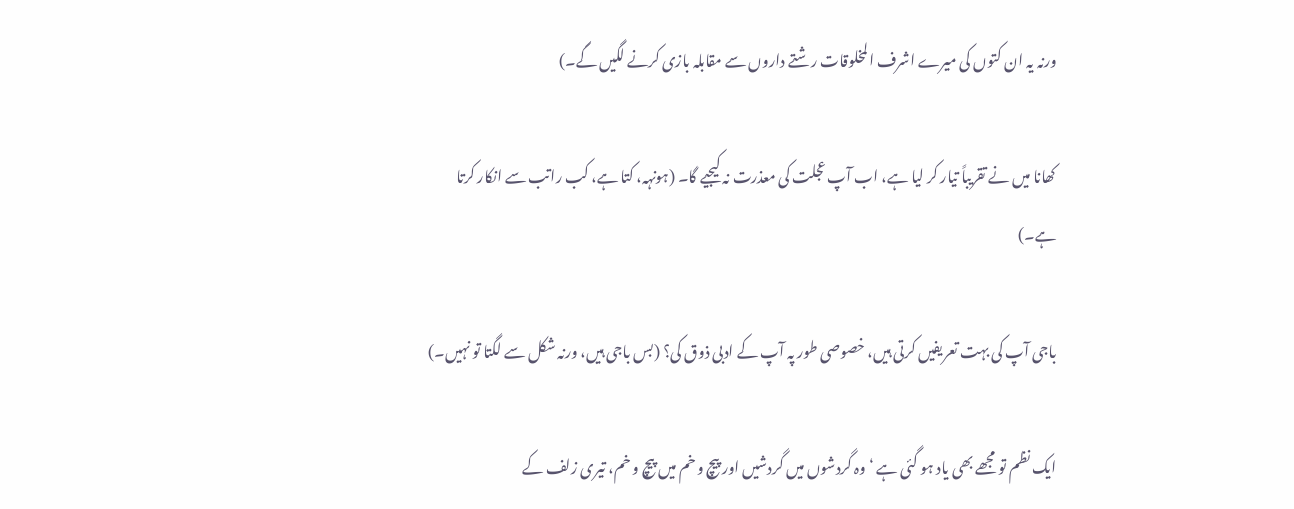ورنہ یہ ان کتوں کی میرے اشرف المخلوقات رشتے داروں سے مقابلہ بازی کرنے لگیں گے۔)

کھانا میں نے تقریباً تیار کر لیا ہے، اب آپ عجلت کی معذرت نہ کیجیے گا۔ (ہونہہ، کتا ہے، کب راتب سے انکار کرتا ہے۔)

باجی آپ کی بہت تعریفیں کرتی ہیں، خصوصی طور پہ آپ کے ادبی ذوق کی؟ (بس باجی ہیں، ورنہ شکل سے لگتا تو نہیں۔)

ایک نظم تو مجھے بھی یاد ہو گئی ہے ‘وہ گردشوں میں گردشیں اور پیچ و خم میں پیچ و خم، تیری زلف کے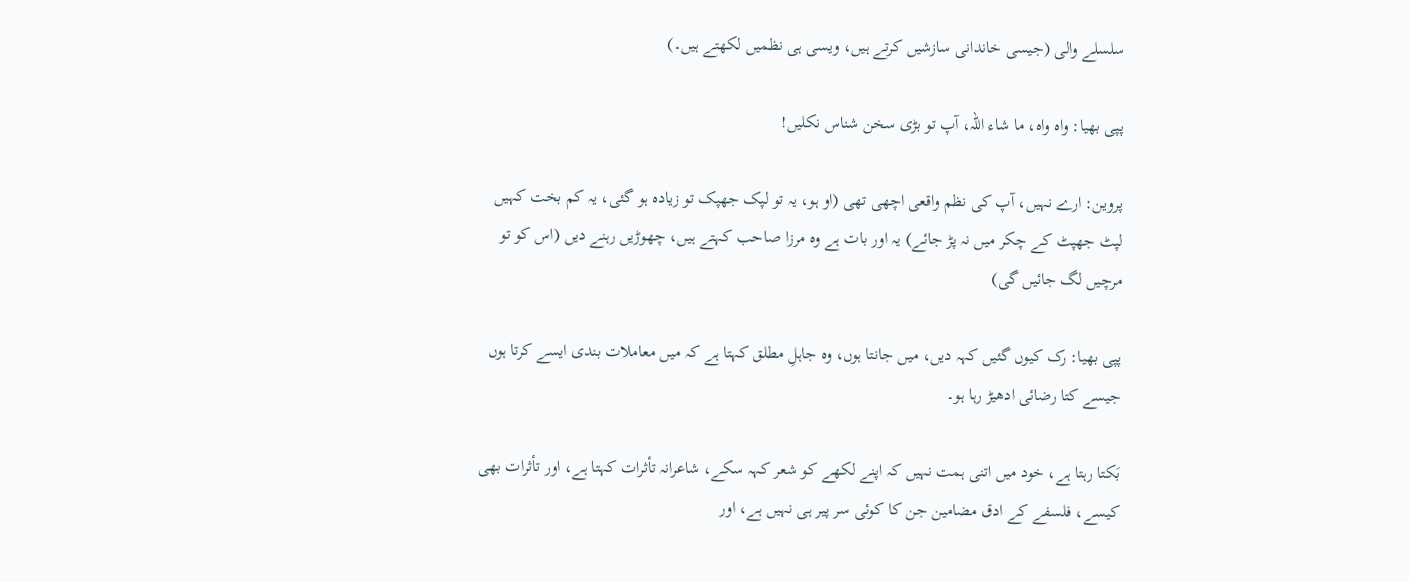سلسلے والی (جیسی خاندانی سازشیں کرتے ہیں، ویسی ہی نظمیں لکھتے ہیں۔)

پپی بھیا: واہ واہ، ما شاء اللہ، آپ تو بڑی سخن شناس نکلیں!

پروین: ارے نہیں، آپ کی نظم واقعی اچھی تھی (او ہو، یہ تو لپک جھپک تو زیادہ ہو گئی، یہ کم بخت کہیں لپٹ جھپٹ کے چکر میں نہ پڑ جائے) یہ اور بات ہے وہ مرزا صاحب کہتے ہیں، چھوڑیں رہنے دیں (اس کو تو مرچیں لگ جائیں گی)

پپی بھیا: رک کیوں گئیں کہہ دیں، میں جانتا ہوں، وہ جاہلِ مطلق کہتا ہے کہ میں معاملات بندی ایسے کرتا ہوں جیسے کتا رضائی ادھیڑ رہا ہو۔

بَکتا رہتا ہے، خود میں اتنی ہمت نہیں کہ اپنے لکھے کو شعر کہہ سکے، شاعرانہ تأثرات کہتا ہے، اور تأثرات بھی کیسے، فلسفے کے ادق مضامین جن کا کوئی سر پیر ہی نہیں ہے، اور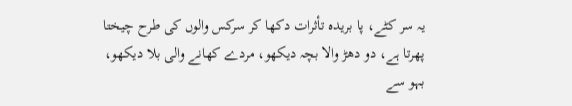یہ سر کٹے، پا بریدہ تأثرات دکھا کر سرکس والوں کی طرح چیختا پھرتا ہے، دو دھڑ والا بچہ دیکھو، مردے کھانے والی بلا دیکھو، بہو سے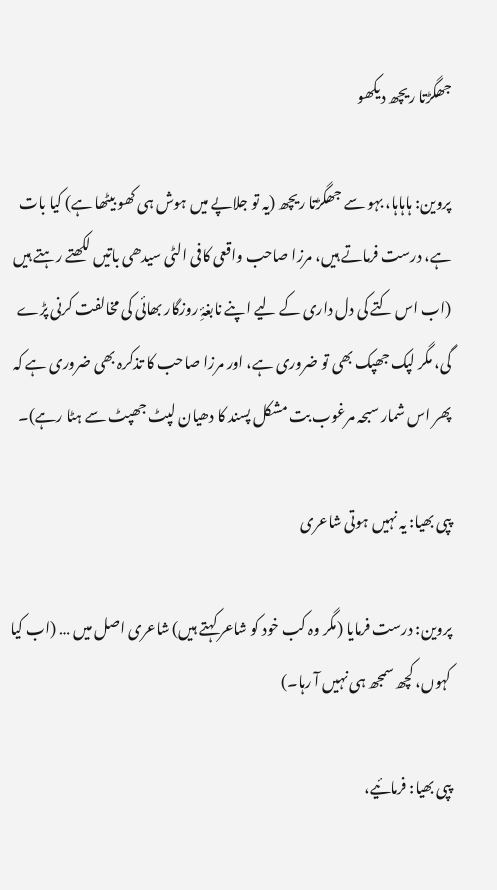جھگڑتا ریچھ دیکھو

پروین: ہاہاہا، بہو سے جھگڑتا ریچھ (یہ تو جلاپے میں ہوش ہی کھو بیٹھا ہے) کیا بات ہے، درست فرماتے ہیں، مرزا صاحب واقعی کافی الٹی سیدھی باتیں لکھتے رہتے ہیں (اب اس کتے کی دل داری کے لیے اپنے نابغۂِ روزگار بھائی کی مخالفت کرنی پڑے گی، مگر لپک جھپک بھی تو ضروری ہے، اور مرزا صاحب کا تذکرہ بھی ضروری ہے کہ پھر اس شمار سبحہ مرغوب بت مشکل پسند کا دھیان لپٹ جھپٹ سے ہٹا رہے)۔

پپی بھیا: یہ نہیں ہوتی شاعری

پروین: درست فرمایا (مگر وہ کب خود کو شاعر کہتے ہیں) شاعری اصل میں … (اب کیا کہوں، کچھ سمجھ ہی نہیں آ رہا۔)

پپی بھیا: فرمائیے،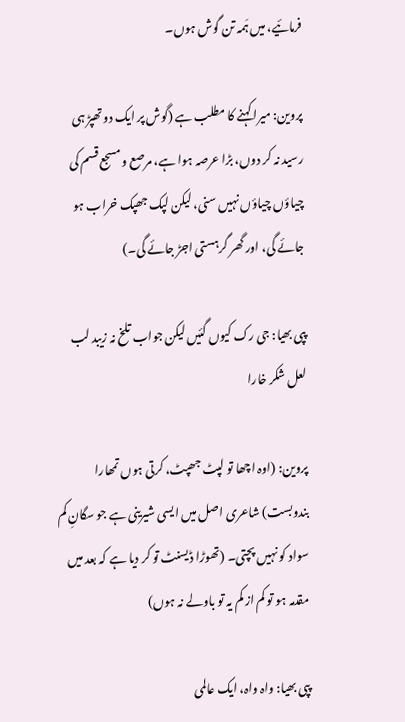فرمائیے، میں ہَمہ تن گوش ہوں۔

پروین: میرا کہنے کا مطلب ہے (گوش پر ایک دو تھپڑ ہی رسید نہ کر دوں، بڑا عرصہ ہوا ہے، مرصع و مسجع قسم کی چیاؤں چیاؤں نہیں سنی، لیکن لپک جھپک خراب ہو جائے گی، اور گھر گرہستی اجڑ جائے گی۔)

پپی بھیا: جی رک کیوں گئیں لیکن جواب تلخ نہ زیبد لب لعل شکر خارا

پروین: (اوہ اچھا تو لپٹ جھپٹ، کرتی ہوں تمھارا بندوبست) شاعری اصل میں ایسی شیرینی ہے جو سگانِ کم سواد کو نہیں پچتی۔ (تھوڑا ڈیسنٹ تو کر دیا ہے کہ بعد میں مقدمہ ہو تو کم از کم یہ تو باولے نہ ہوں)

پپی بھیا: واہ واہ، ایک عالمی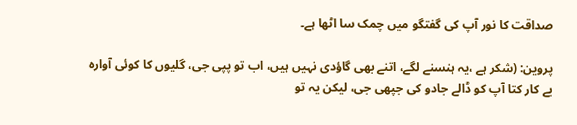صداقت کا نور آپ کی گفتگو میں چمک سا اٹھا ہے۔

پروین: (شکر ہے ،یہ ہنسنے لگے، اتنے بھی گاؤدی نہیں ہیں، اب تو پپی جی، گلیوں کا کوئی آوارہ بے کار کتا آپ کو ڈالے جادو کی جپھی جی، لیکن یہ تو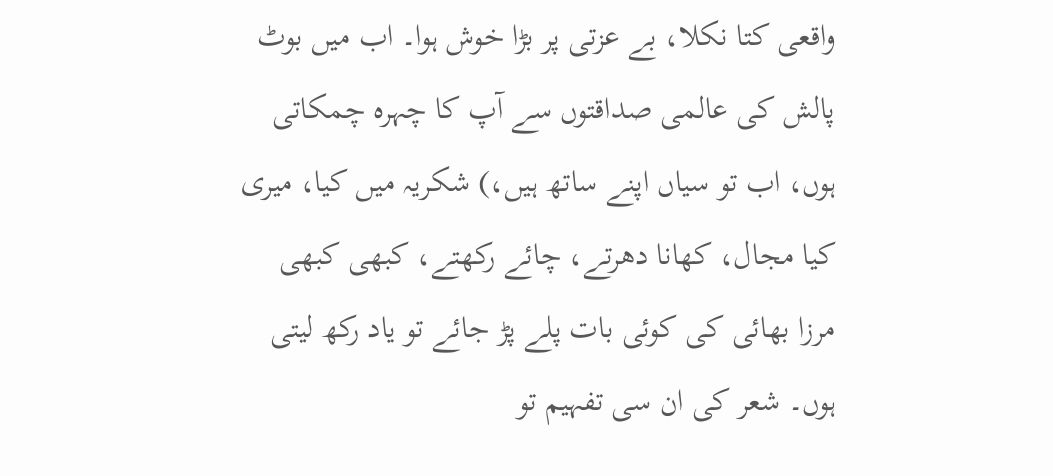واقعی کتا نکلا، بے عزتی پر بڑا خوش ہوا۔ اب میں بوٹ پالش کی عالمی صداقتوں سے آپ کا چہرہ چمکاتی ہوں، اب تو سیاں اپنے ساتھ ہیں،) شکریہ میں کیا، میری کیا مجال، کھانا دھرتے، چائے رکھتے، کبھی کبھی مرزا بھائی کی کوئی بات پلے پڑ جائے تو یاد رکھ لیتی ہوں۔ شعر کی ان سی تفہیم تو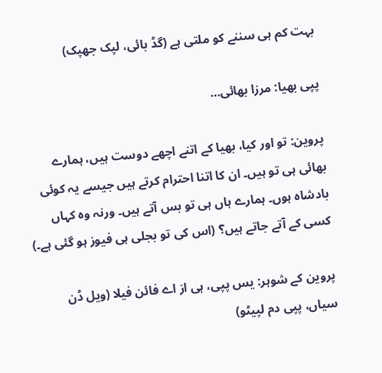بہت کم ہی سننے کو ملتی ہے (گڈ بائی، لپک جھپک)

پپی بھیا: مرزا بھائی…

پروین: تو اور کیا، بھیا کے اتنے اچھے دوست ہیں، ہمارے بھائی ہی تو ہیں۔ ان کا اتنا احترام کرتے ہیں جیسے یہ کوئی بادشاہ ہوں۔ ہمارے ہاں ہی تو بس آتے ہیں۔ ورنہ وہ کہاں کسی کے آتے جاتے ہیں؟ (اس کی تو بجلی ہی فیوز ہو گئی ہے۔)

پروین کے شوہر: یس پپی، ہی از اے فائن فیلا (ویل ڈن سیاں، پپی دم لپیٹو)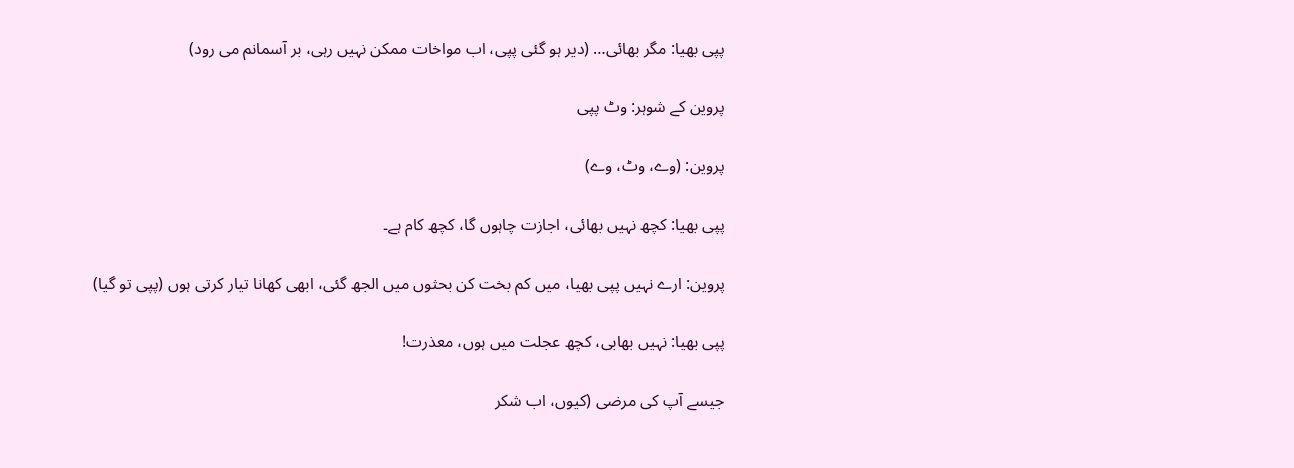پپی بھیا: مگر بھائی… (دیر ہو گئی پپی، اب مواخات ممکن نہیں رہی، بر آسمانم می رود)

پروین کے شوہر: وٹ پپی

پروین: (وے، وٹ، وے)

پپی بھیا: کچھ نہیں بھائی، اجازت چاہوں گا، کچھ کام ہے۔

پروین: ارے نہیں پپی بھیا، میں کم بخت کن بحثوں میں الجھ گئی، ابھی کھانا تیار کرتی ہوں (پپی تو گیا)

پپی بھیا: نہیں بھابی، کچھ عجلت میں ہوں، معذرت!

جیسے آپ کی مرضی (کیوں، اب شکر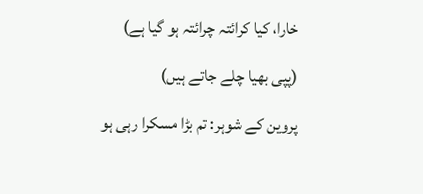خارا، کیا کرائتہ چرائتہ ہو گیا ہے)

(پپی بھیا چلے جاتے ہیں)

پروین کے شوہر: تم بڑا مسکرا رہی ہو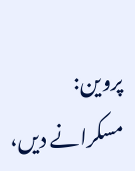پروین: مسکرانے دیں،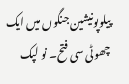پیلوپونیشین جنگوں میں ایک چھوٹی سی فتح۔ نو لپک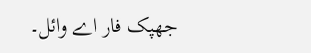جھپک فار اے وائل۔